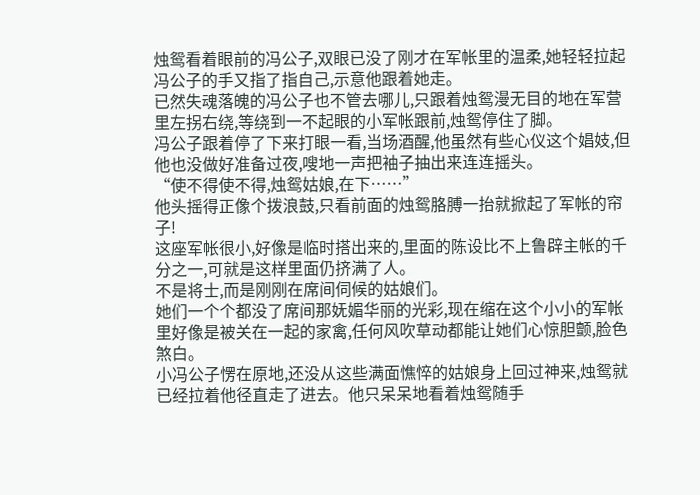烛鸳看着眼前的冯公子,双眼已没了刚才在军帐里的温柔,她轻轻拉起冯公子的手又指了指自己,示意他跟着她走。
已然失魂落魄的冯公子也不管去哪儿,只跟着烛鸳漫无目的地在军营里左拐右绕,等绕到一不起眼的小军帐跟前,烛鸳停住了脚。
冯公子跟着停了下来打眼一看,当场酒醒,他虽然有些心仪这个娼妓,但他也没做好准备过夜,嗖地一声把袖子抽出来连连摇头。
“使不得使不得,烛鸳姑娘,在下……”
他头摇得正像个拨浪鼓,只看前面的烛鸳胳膊一抬就掀起了军帐的帘子!
这座军帐很小,好像是临时搭出来的,里面的陈设比不上鲁辟主帐的千分之一,可就是这样里面仍挤满了人。
不是将士,而是刚刚在席间伺候的姑娘们。
她们一个个都没了席间那妩媚华丽的光彩,现在缩在这个小小的军帐里好像是被关在一起的家禽,任何风吹草动都能让她们心惊胆颤,脸色煞白。
小冯公子愣在原地,还没从这些满面憔悴的姑娘身上回过神来,烛鸳就已经拉着他径直走了进去。他只呆呆地看着烛鸳随手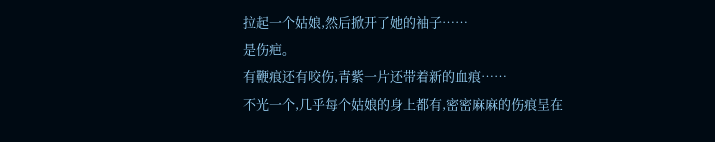拉起一个姑娘,然后掀开了她的袖子……
是伤疤。
有鞭痕还有咬伤,青紫一片还带着新的血痕……
不光一个,几乎每个姑娘的身上都有,密密麻麻的伤痕呈在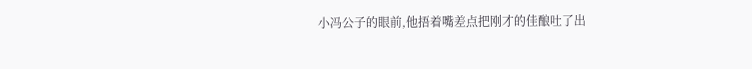小冯公子的眼前,他捂着嘴差点把刚才的佳酿吐了出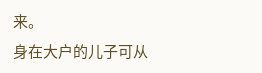来。
身在大户的儿子可从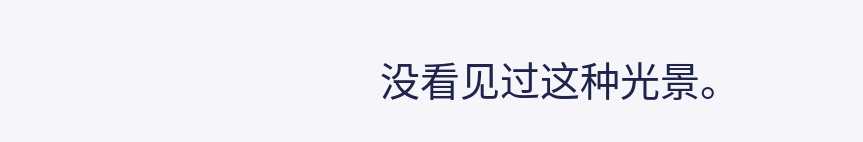没看见过这种光景。